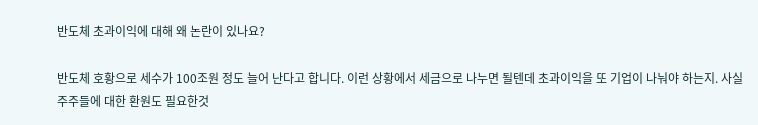반도체 초과이익에 대해 왜 논란이 있나요?

반도체 호황으로 세수가 100조원 정도 늘어 난다고 합니다. 이런 상황에서 세금으로 나누면 될텐데 초과이익을 또 기업이 나눠야 하는지. 사실 주주들에 대한 환원도 필요한것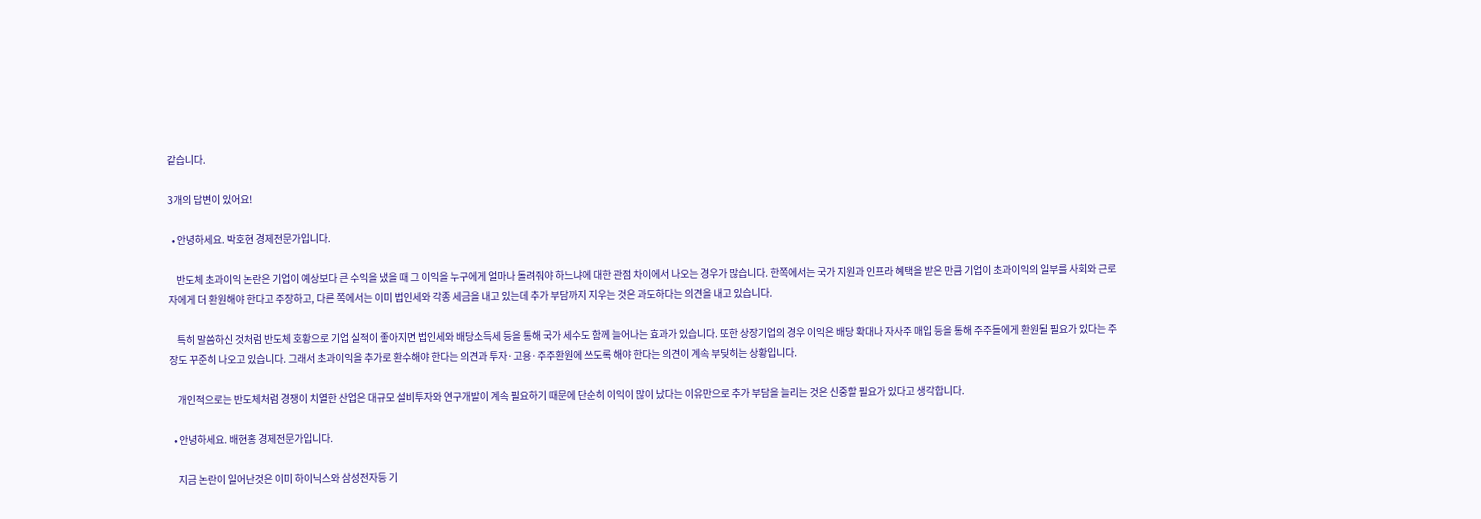같습니다.

3개의 답변이 있어요!

  • 안녕하세요. 박호현 경제전문가입니다.

    반도체 초과이익 논란은 기업이 예상보다 큰 수익을 냈을 때 그 이익을 누구에게 얼마나 돌려줘야 하느냐에 대한 관점 차이에서 나오는 경우가 많습니다. 한쪽에서는 국가 지원과 인프라 혜택을 받은 만큼 기업이 초과이익의 일부를 사회와 근로자에게 더 환원해야 한다고 주장하고, 다른 쪽에서는 이미 법인세와 각종 세금을 내고 있는데 추가 부담까지 지우는 것은 과도하다는 의견을 내고 있습니다.

    특히 말씀하신 것처럼 반도체 호황으로 기업 실적이 좋아지면 법인세와 배당소득세 등을 통해 국가 세수도 함께 늘어나는 효과가 있습니다. 또한 상장기업의 경우 이익은 배당 확대나 자사주 매입 등을 통해 주주들에게 환원될 필요가 있다는 주장도 꾸준히 나오고 있습니다. 그래서 초과이익을 추가로 환수해야 한다는 의견과 투자·고용·주주환원에 쓰도록 해야 한다는 의견이 계속 부딪히는 상황입니다.

    개인적으로는 반도체처럼 경쟁이 치열한 산업은 대규모 설비투자와 연구개발이 계속 필요하기 때문에 단순히 이익이 많이 났다는 이유만으로 추가 부담을 늘리는 것은 신중할 필요가 있다고 생각합니다.

  • 안녕하세요. 배현홍 경제전문가입니다.

    지금 논란이 일어난것은 이미 하이닉스와 삼성전자등 기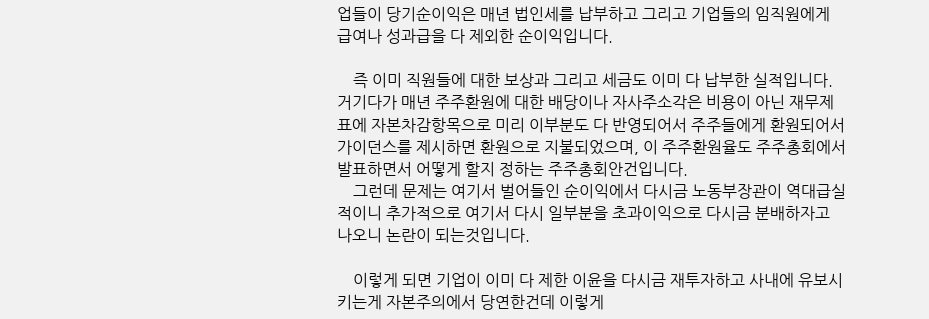업들이 당기순이익은 매년 법인세를 납부하고 그리고 기업들의 임직원에게 급여나 성과급을 다 제외한 순이익입니다.

    즉 이미 직원들에 대한 보상과 그리고 세금도 이미 다 납부한 실적입니다. 거기다가 매년 주주환원에 대한 배당이나 자사주소각은 비용이 아닌 재무제표에 자본차감항목으로 미리 이부분도 다 반영되어서 주주들에게 환원되어서 가이던스를 제시하면 환원으로 지불되었으며, 이 주주환원율도 주주총회에서 발표하면서 어떻게 할지 정하는 주주총회안건입니다.
    그런데 문제는 여기서 벌어들인 순이익에서 다시금 노동부장관이 역대급실적이니 추가적으로 여기서 다시 일부분을 초과이익으로 다시금 분배하자고 나오니 논란이 되는것입니다.

    이렇게 되면 기업이 이미 다 제한 이윤을 다시금 재투자하고 사내에 유보시키는게 자본주의에서 당연한건데 이렇게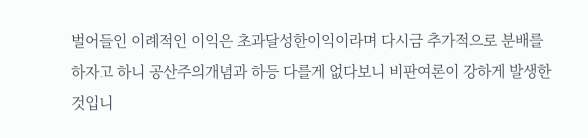벌어들인 이례적인 이익은 초과달성한이익이라며 다시금 추가적으로 분배를 하자고 하니 공산주의개념과 하등 다를게 없다보니 비판여론이 강하게 발생한것입니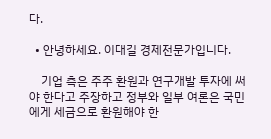다.

  • 안녕하세요. 이대길 경제전문가입니다.

    기업 측은 주주 환원과 연구개발 투자에 써야 한다고 주장하고 정부와 일부 여론은 국민에게 세금으로 환원해야 한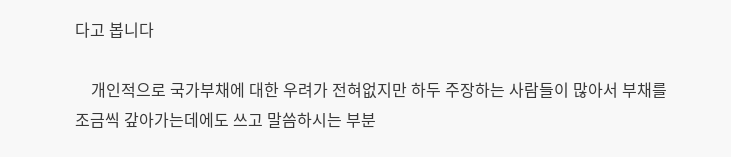다고 봅니다

    개인적으로 국가부채에 대한 우려가 전혀없지만 하두 주장하는 사람들이 많아서 부채를 조금씩 갚아가는데에도 쓰고 말씀하시는 부분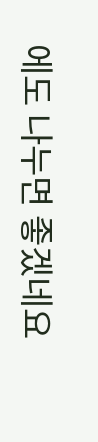에도 나누면 좋겠네요